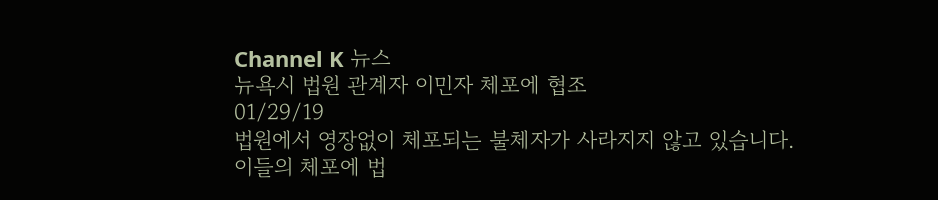Channel K 뉴스
뉴욕시 법원 관계자 이민자 체포에 협조
01/29/19
법원에서 영장없이 체포되는 불체자가 사라지지 않고 있습니다.
이들의 체포에 법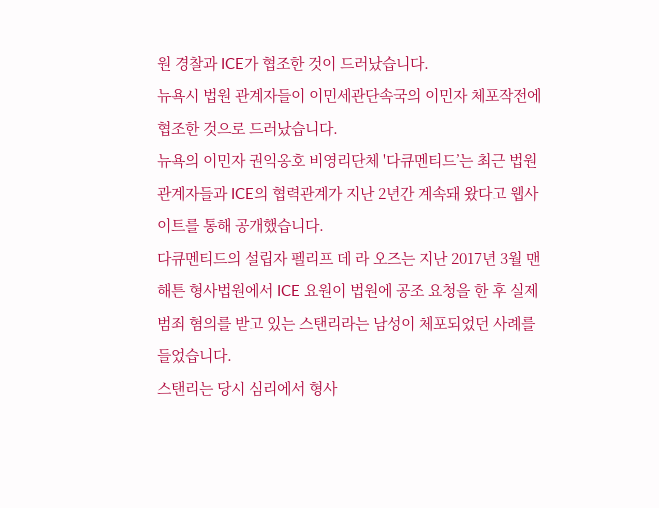원 경찰과 ICE가 협조한 것이 드러났습니다.
뉴욕시 법원 관계자들이 이민세관단속국의 이민자 체포작전에 협조한 것으로 드러났습니다.
뉴욕의 이민자 권익옹호 비영리단체 '다큐멘티드’는 최근 법원 관계자들과 ICE의 협력관계가 지난 2년간 계속돼 왔다고 웹사이트를 통해 공개했습니다.
다큐멘티드의 설립자 펠리프 데 라 오즈는 지난 2017년 3월 맨해튼 형사법원에서 ICE 요원이 법원에 공조 요청을 한 후 실제 범죄 혐의를 받고 있는 스탠리라는 남성이 체포되었던 사례를 들었습니다.
스탠리는 당시 심리에서 형사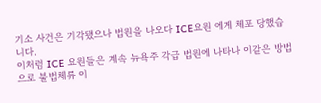기소 사건은 기각됐으나 법원을 나오다 ICE요원 에게 체포 당했습니다.
이처럼 ICE 요원들은 계속 뉴욕주 각급 법원에 나타나 이같은 방법으로 불법체류 이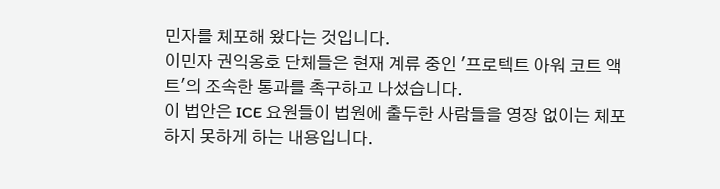민자를 체포해 왔다는 것입니다.
이민자 권익옹호 단체들은 현재 계류 중인 '프로텍트 아워 코트 액트'의 조속한 통과를 촉구하고 나섰습니다.
이 법안은 ICE 요원들이 법원에 출두한 사람들을 영장 없이는 체포하지 못하게 하는 내용입니다.